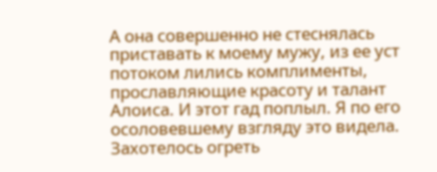А она совершенно не стеснялась приставать к моему мужу, из ее уст потоком лились комплименты, прославляющие красоту и талант Алоиса. И этот гад поплыл. Я по его осоловевшему взгляду это видела. Захотелось огреть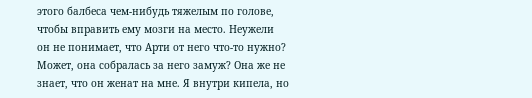этого балбеса чем-нибудь тяжелым по голове, чтобы вправить ему мозги на место. Неужели он не понимает, что Арти от него что-то нужно? Может, она собралась за него замуж? Она же не знает, что он женат на мне. Я внутри кипела, но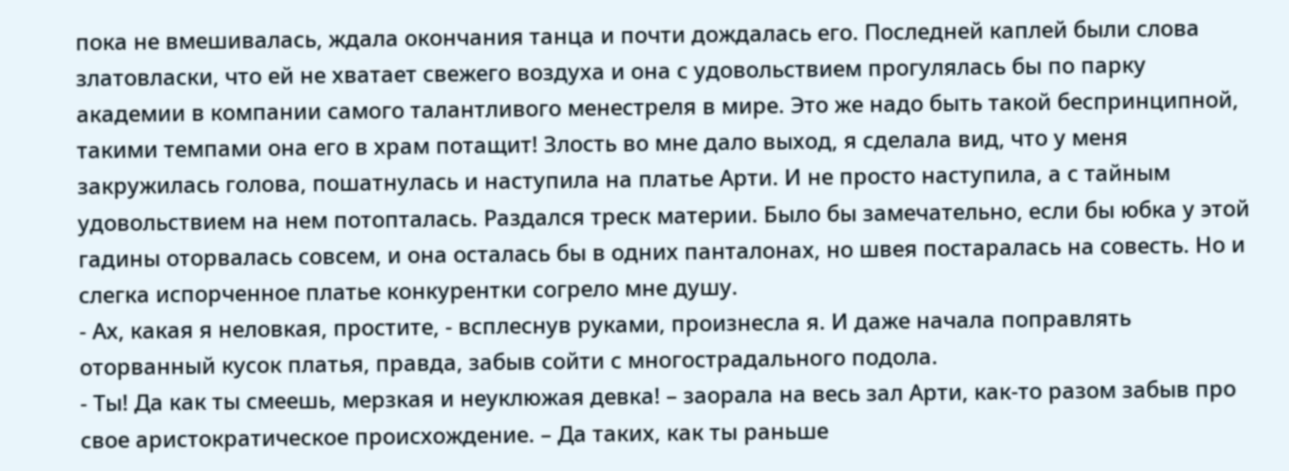пока не вмешивалась, ждала окончания танца и почти дождалась его. Последней каплей были слова златовласки, что ей не хватает свежего воздуха и она с удовольствием прогулялась бы по парку академии в компании самого талантливого менестреля в мире. Это же надо быть такой беспринципной, такими темпами она его в храм потащит! Злость во мне дало выход, я сделала вид, что у меня закружилась голова, пошатнулась и наступила на платье Арти. И не просто наступила, а с тайным удовольствием на нем потопталась. Раздался треск материи. Было бы замечательно, если бы юбка у этой гадины оторвалась совсем, и она осталась бы в одних панталонах, но швея постаралась на совесть. Но и слегка испорченное платье конкурентки согрело мне душу.
- Ах, какая я неловкая, простите, - всплеснув руками, произнесла я. И даже начала поправлять оторванный кусок платья, правда, забыв сойти с многострадального подола.
- Ты! Да как ты смеешь, мерзкая и неуклюжая девка! – заорала на весь зал Арти, как-то разом забыв про свое аристократическое происхождение. – Да таких, как ты раньше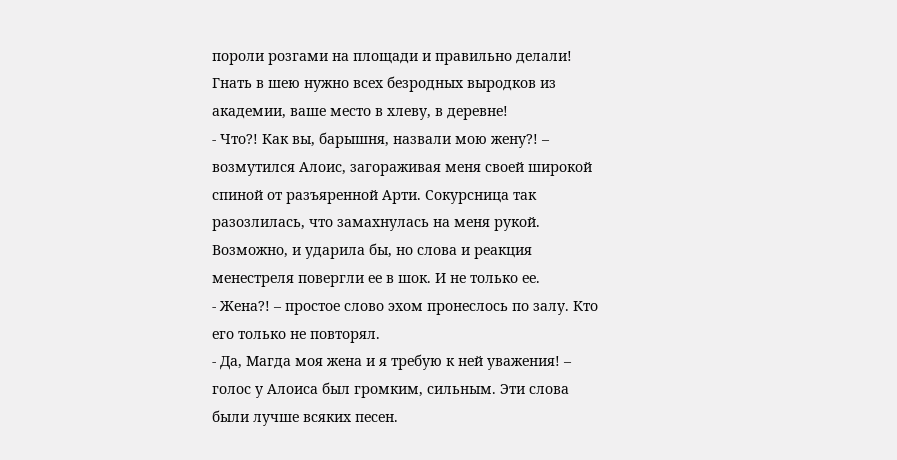пороли розгами на площади и правильно делали! Гнать в шею нужно всех безродных выродков из академии, ваше место в хлеву, в деревне!
- Что?! Как вы, барышня, назвали мою жену?! – возмутился Алоис, загораживая меня своей широкой спиной от разъяренной Арти. Сокурсница так разозлилась, что замахнулась на меня рукой. Возможно, и ударила бы, но слова и реакция менестреля повергли ее в шок. И не только ее.
- Жена?! – простое слово эхом пронеслось по залу. Кто его только не повторял.
- Да, Магда моя жена и я требую к ней уважения! – голос у Алоиса был громким, сильным. Эти слова были лучше всяких песен.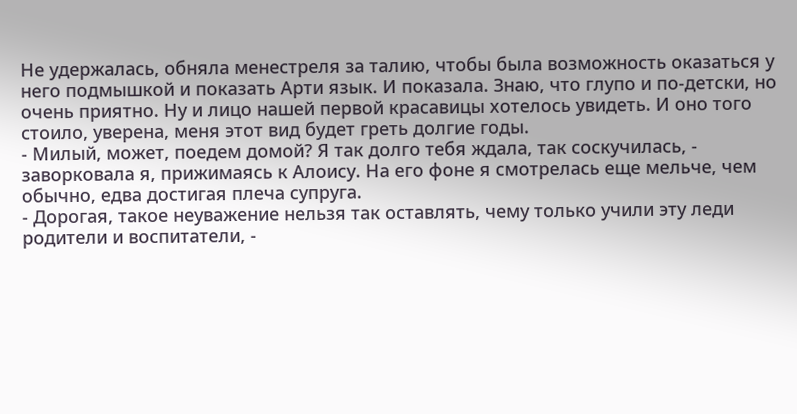Не удержалась, обняла менестреля за талию, чтобы была возможность оказаться у него подмышкой и показать Арти язык. И показала. Знаю, что глупо и по-детски, но очень приятно. Ну и лицо нашей первой красавицы хотелось увидеть. И оно того стоило, уверена, меня этот вид будет греть долгие годы.
- Милый, может, поедем домой? Я так долго тебя ждала, так соскучилась, - заворковала я, прижимаясь к Алоису. На его фоне я смотрелась еще мельче, чем обычно, едва достигая плеча супруга.
- Дорогая, такое неуважение нельзя так оставлять, чему только учили эту леди родители и воспитатели, -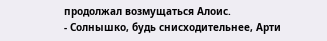продолжал возмущаться Алоис.
- Солнышко, будь снисходительнее, Арти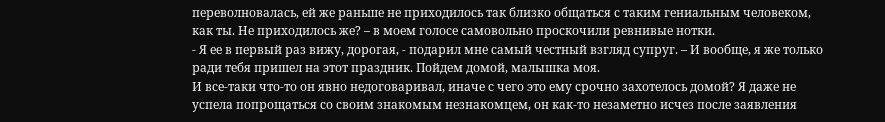переволновалась, ей же раньше не приходилось так близко общаться с таким гениальным человеком, как ты. Не приходилось же? – в моем голосе самовольно проскочили ревнивые нотки.
- Я ее в первый раз вижу, дорогая, - подарил мне самый честный взгляд супруг. – И вообще, я же только ради тебя пришел на этот праздник. Пойдем домой, малышка моя.
И все-таки что-то он явно недоговаривал, иначе с чего это ему срочно захотелось домой? Я даже не успела попрощаться со своим знакомым незнакомцем, он как-то незаметно исчез после заявления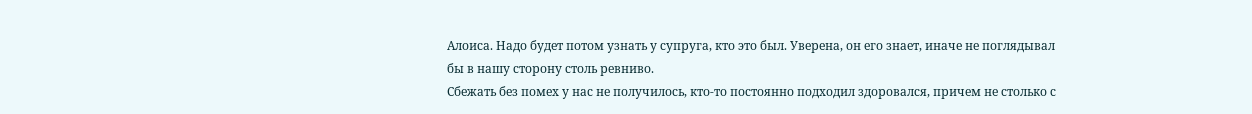Алоиса. Надо будет потом узнать у супруга, кто это был. Уверена, он его знает, иначе не поглядывал бы в нашу сторону столь ревниво.
Сбежать без помех у нас не получилось, кто-то постоянно подходил здоровался, причем не столько с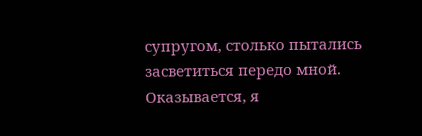супругом, столько пытались засветиться передо мной. Оказывается, я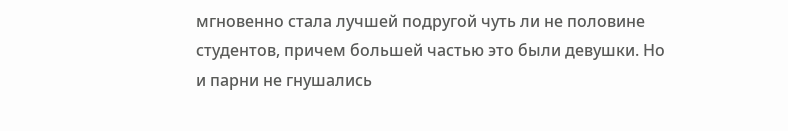мгновенно стала лучшей подругой чуть ли не половине студентов, причем большей частью это были девушки. Но и парни не гнушались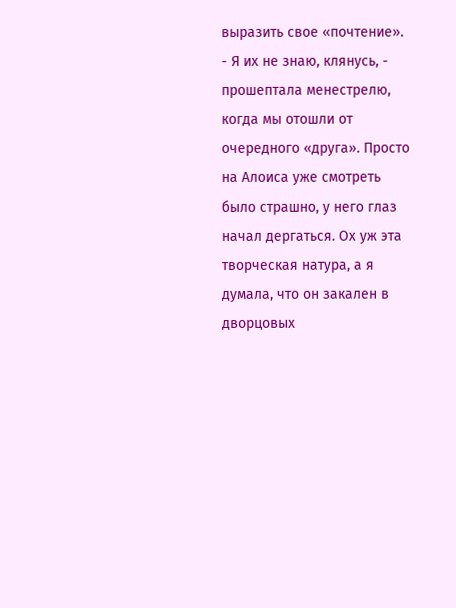выразить свое «почтение».
- Я их не знаю, клянусь, - прошептала менестрелю, когда мы отошли от очередного «друга». Просто на Алоиса уже смотреть было страшно, у него глаз начал дергаться. Ох уж эта творческая натура, а я думала, что он закален в дворцовых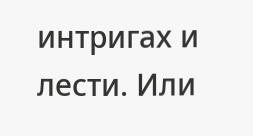интригах и лести. Или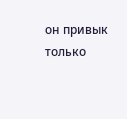он привык только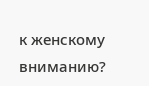к женскому вниманию?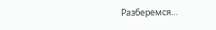Разберемся…